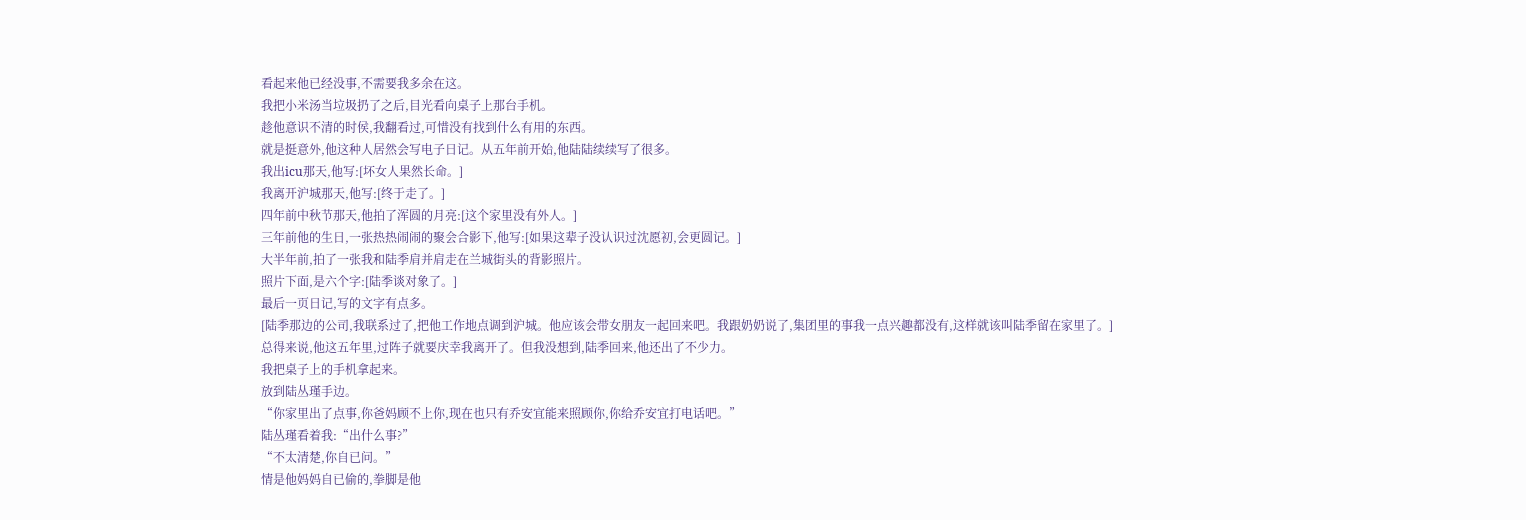看起来他已经没事,不需要我多余在这。
我把小米汤当垃圾扔了之后,目光看向桌子上那台手机。
趁他意识不清的时侯,我翻看过,可惜没有找到什么有用的东西。
就是挺意外,他这种人居然会写电子日记。从五年前开始,他陆陆续续写了很多。
我出icu那天,他写:[坏女人果然长命。]
我离开沪城那天,他写:[终于走了。]
四年前中秋节那天,他拍了浑圆的月亮:[这个家里没有外人。]
三年前他的生日,一张热热闹闹的聚会合影下,他写:[如果这辈子没认识过沈愿初,会更圆记。]
大半年前,拍了一张我和陆季肩并肩走在兰城街头的背影照片。
照片下面,是六个字:[陆季谈对象了。]
最后一页日记,写的文字有点多。
[陆季那边的公司,我联系过了,把他工作地点调到沪城。他应该会带女朋友一起回来吧。我跟奶奶说了,集团里的事我一点兴趣都没有,这样就该叫陆季留在家里了。]
总得来说,他这五年里,过阵子就要庆幸我离开了。但我没想到,陆季回来,他还出了不少力。
我把桌子上的手机拿起来。
放到陆丛瑾手边。
“你家里出了点事,你爸妈顾不上你,现在也只有乔安宜能来照顾你,你给乔安宜打电话吧。”
陆丛瑾看着我:“出什么事?”
“不太清楚,你自已问。”
情是他妈妈自已偷的,拳脚是他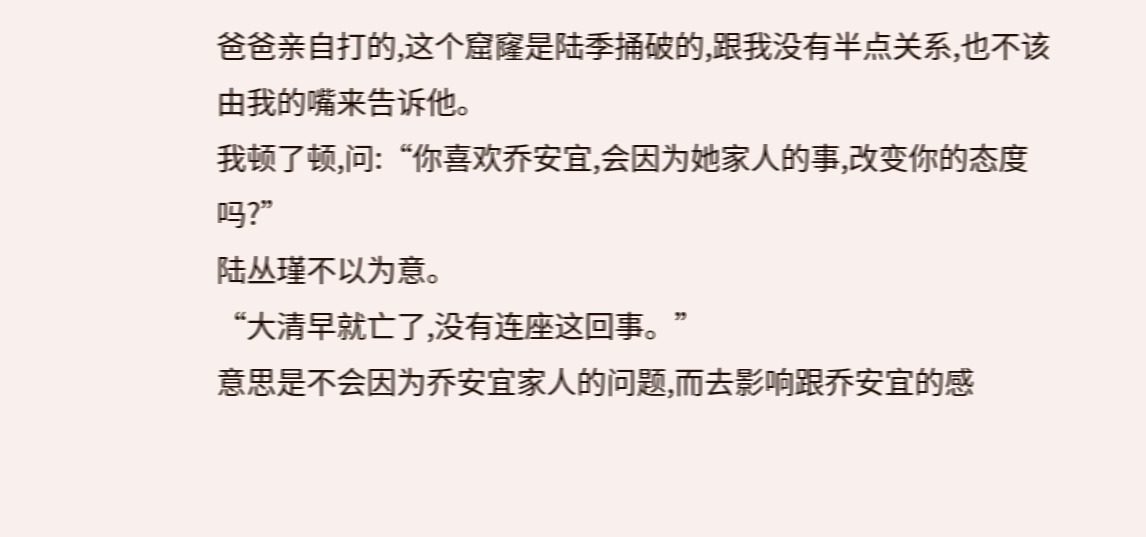爸爸亲自打的,这个窟窿是陆季捅破的,跟我没有半点关系,也不该由我的嘴来告诉他。
我顿了顿,问:“你喜欢乔安宜,会因为她家人的事,改变你的态度吗?”
陆丛瑾不以为意。
“大清早就亡了,没有连座这回事。”
意思是不会因为乔安宜家人的问题,而去影响跟乔安宜的感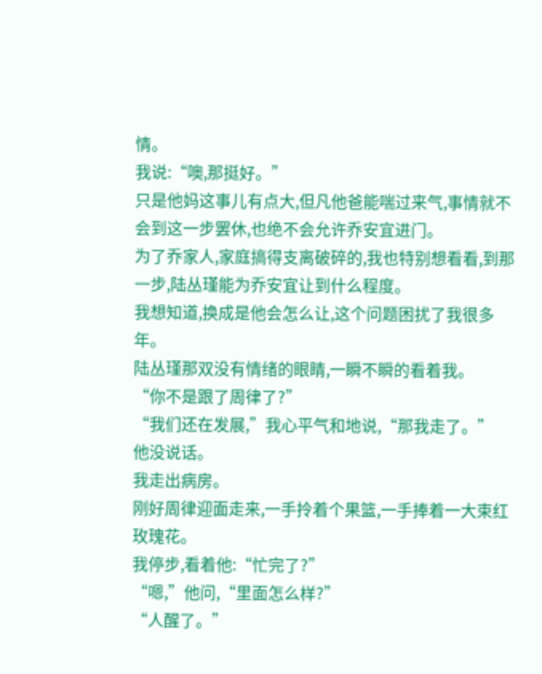情。
我说:“噢,那挺好。”
只是他妈这事儿有点大,但凡他爸能喘过来气,事情就不会到这一步罢休,也绝不会允许乔安宜进门。
为了乔家人,家庭搞得支离破碎的,我也特别想看看,到那一步,陆丛瑾能为乔安宜让到什么程度。
我想知道,换成是他会怎么让,这个问题困扰了我很多年。
陆丛瑾那双没有情绪的眼睛,一瞬不瞬的看着我。
“你不是跟了周律了?”
“我们还在发展,”我心平气和地说,“那我走了。”
他没说话。
我走出病房。
刚好周律迎面走来,一手拎着个果篮,一手捧着一大束红玫瑰花。
我停步,看着他:“忙完了?”
“嗯,”他问,“里面怎么样?”
“人醒了。”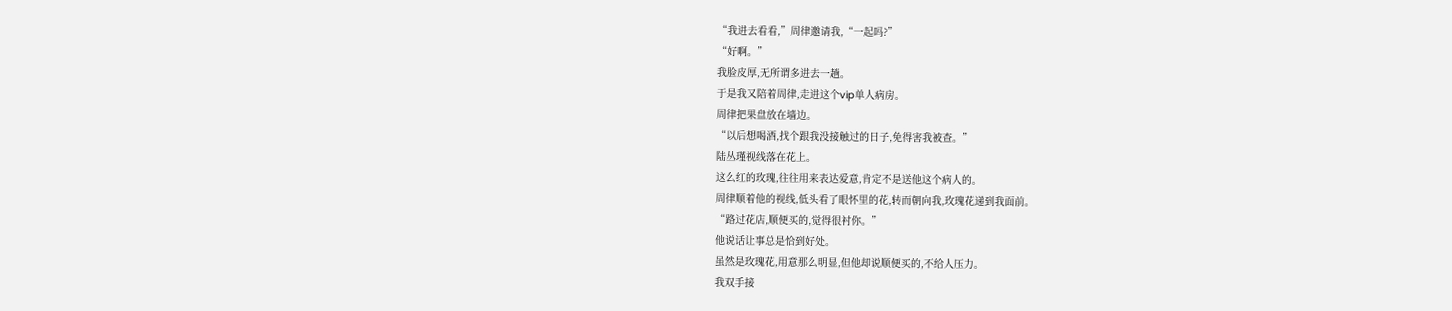“我进去看看,”周律邀请我,“一起吗?”
“好啊。”
我脸皮厚,无所谓多进去一趟。
于是我又陪着周律,走进这个vip单人病房。
周律把果盘放在墙边。
“以后想喝酒,找个跟我没接触过的日子,免得害我被查。”
陆丛瑾视线落在花上。
这么红的玫瑰,往往用来表达爱意,肯定不是送他这个病人的。
周律顺着他的视线,低头看了眼怀里的花,转而朝向我,玫瑰花递到我面前。
“路过花店,顺便买的,觉得很衬你。”
他说话让事总是恰到好处。
虽然是玫瑰花,用意那么明显,但他却说顺便买的,不给人压力。
我双手接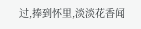过,捧到怀里,淡淡花香闻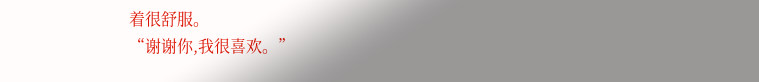着很舒服。
“谢谢你,我很喜欢。”